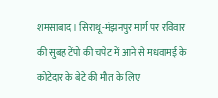शमसाबाद। सिराथू-मंझनपुर मार्ग पर रविवार की सुबह टेंपो की चपेट में आने से मधवामई के कोटेदार के बेटे की मौत के लिए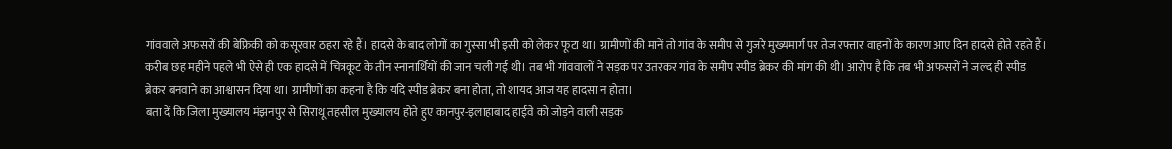गांववाले अफसरों की बेफ्रिकी को कसूरवार ठहरा रहे हैं। हादसे के बाद लोगों का गुस्सा भी इसी को लेकर फूटा था। ग्रामीणों की मानें तो गांव के समीप से गुजरे मुख्यमार्ग पर तेज रफ्तार वाहनों के कारण आए दिन हादसे होते रहते हैं। करीब छह महीने पहले भी ऐसे ही एक हादसे में चित्रकूट के तीन स्नानार्थियों की जान चली गई थी। तब भी गांववालों ने सड़क पर उतरकर गांव के समीप स्पीड ब्रेकर की मांग की थी। आरोप है कि तब भी अफसरों ने जल्द ही स्पीड ब्रेकर बनवाने का आश्वासन दिया था। ग्रामीणों का कहना है कि यदि स्पीड ब्रेकर बना होता, तो शायद आज यह हादसा न होता।
बता दें कि जिला मुख्यालय मंझनपुर से सिराथू तहसील मुख्यालय होते हुए कानपुर-इलाहाबाद हाईवे को जोड़ने वाली सड़क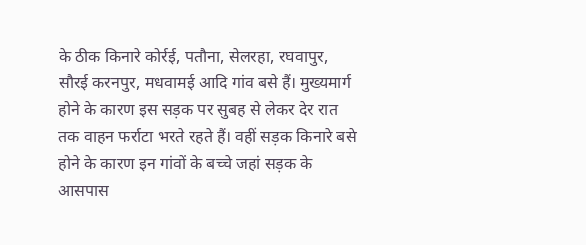के ठीक किनारे कोर्रई, पतौना, सेलरहा, रघवापुर, सौरई करनपुर, मधवामई आदि गांव बसे हैं। मुख्यमार्ग होने के कारण इस सड़क पर सुबह से लेकर देर रात तक वाहन फर्राटा भरते रहते हैं। वहीं सड़क किनारे बसे होने के कारण इन गांवों के बच्चे जहां सड़क के आसपास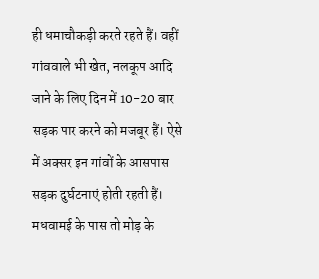ही धमाचौकड़ी करते रहते हैं। वहीं गांववाले भी खेत, नलकूप आदि जाने के लिए दिन में 10-20 बार सड़क पार करने को मजबूर हैं। ऐसे में अक्सर इन गांवों के आसपास सड़क दुर्घटनाएं होती रहती हैं। मधवामई के पास तो मोड़ के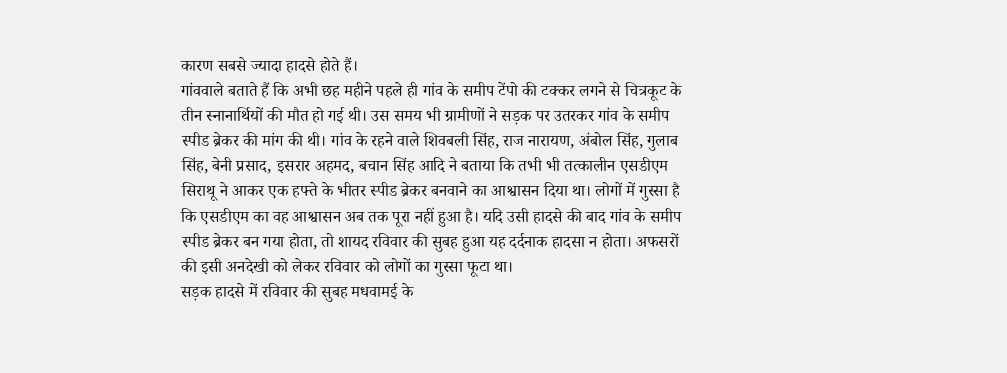कारण सबसे ज्यादा हादसे होते हैं।
गांववाले बताते हैं कि अभी छह महीने पहले ही गांव के समीप टेंपो की टक्कर लगने से चित्रकूट के तीन स्नानार्थियों की मौत हो गई थी। उस समय भी ग्रामीणों ने सड़क पर उतरकर गांव के समीप स्पीड ब्रेकर की मांग की थी। गांव के रहने वाले शिवबली सिंह, राज नारायण, अंबोल सिंह, गुलाब सिंह, बेनी प्रसाद, इसरार अहमद, बचान सिंह आदि ने बताया कि तभी भी तत्कालीन एसडीएम सिराथू ने आकर एक हफ्ते के भीतर स्पीड ब्रेकर बनवाने का आश्वासन दिया था। लोगों में गुस्सा है कि एसडीएम का वह आश्वासन अब तक पूरा नहीं हुआ है। यदि उसी हादसे की बाद गांव के समीप स्पीड ब्रेकर बन गया होता, तो शायद रविवार की सुबह हुआ यह दर्दनाक हादसा न होता। अफसरों की इसी अनदेखी को लेकर रविवार को लोगों का गुस्सा फूटा था।
सड़क हादसे में रविवार की सुबह मधवामई के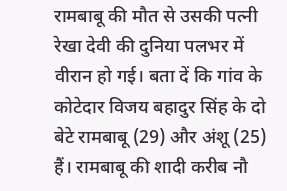रामबाबू की मौत से उसकी पत्नी रेखा देवी की दुनिया पलभर में वीरान हो गई। बता दें कि गांव के कोटेदार विजय बहादुर सिंह के दो बेटे रामबाबू (29) और अंशू (25) हैं। रामबाबू की शादी करीब नौ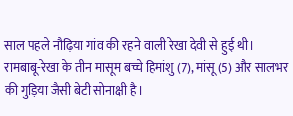साल पहले नौढ़िया गांव की रहने वाली रेखा देवी से हुई थी। रामबाबू-रेखा के तीन मासूम बच्चे हिमांशु (7), मांसू (5) और सालभर की गुड़िया जैसी बेटी सोनाक्षी है।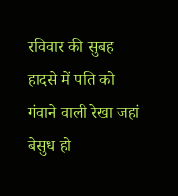रविवार की सुबह हादसे में पति को गंवाने वाली रेखा जहां बेसुध हो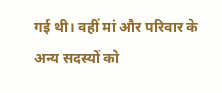गई थी। वहीं मां और परिवार के अन्य सदस्यों को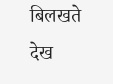बिलखते देख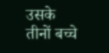उसके तीनों बच्चे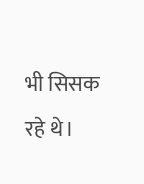भी सिसक रहे थे।